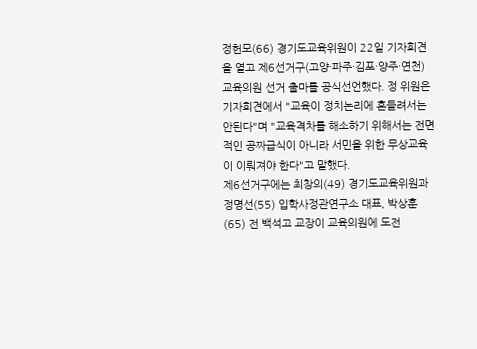정헌모(66) 경기도교육위원이 22일 기자회견을 열고 제6선거구(고양·파주·김포·양주·연천) 교육의원 선거 출마를 공식선언했다. 정 위원은 기자회견에서 "교육이 정치논리에 흔들려서는 안된다"며 "교육격차를 해소하기 위해서는 전면적인 공짜급식이 아니라 서민을 위한 무상교육이 이뤄져야 한다"고 말했다.
제6선거구에는 최창의(49) 경기도교육위원과 정명선(55) 입학사정관연구소 대표, 박상훈(65) 전 백석고 교장이 교육의원에 도전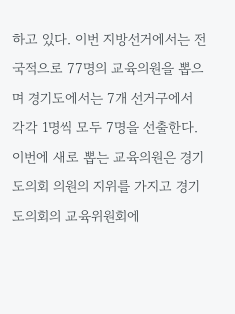하고 있다. 이번 지방선거에서는 전국적으로 77명의 교육의원을 뽑으며 경기도에서는 7개 선거구에서 각각 1명씩 모두 7명을 선출한다. 이번에 새로 뽑는 교육의원은 경기도의회 의원의 지위를 가지고 경기도의회의 교육위원회에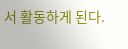서 활동하게 된다.